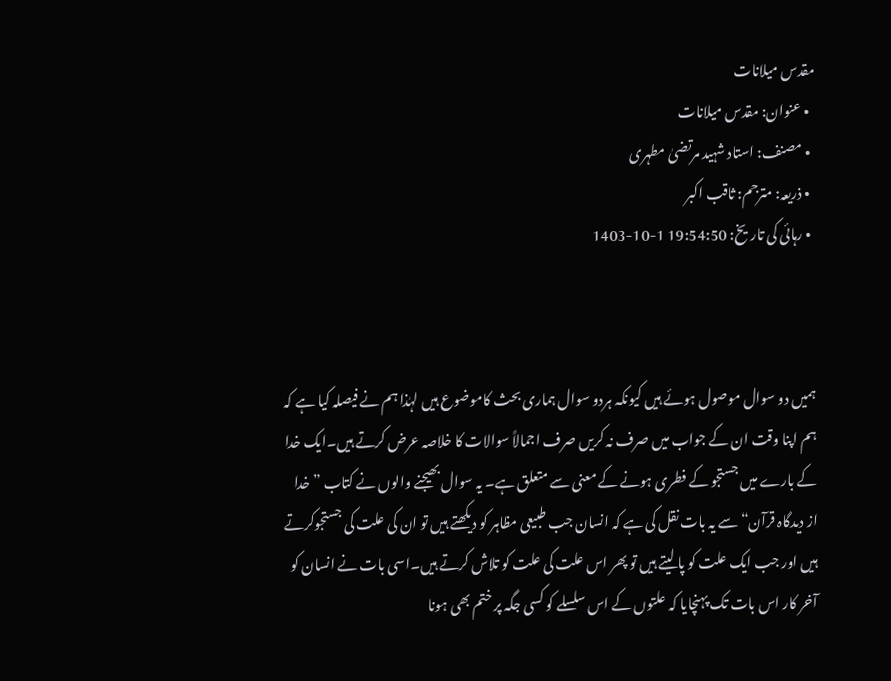مقدس میلانات
  • عنوان: مقدس میلانات
  • مصنف: استاد شہید مرتضیٰ مطہری
  • ذریعہ: مترجم: ثاقب اکبر
  • رہائی کی تاریخ: 19:54:50 1-10-1403



ہمیں دو سوال موصول ہوئے ہیں کیونکہ ہردو سوال ہماری بحث کاموضوع ہیں لہٰذا ہم نے فیصلہ کیا ہے کہ ہم اپنا وقت ان کے جواب میں صرف نہ کریں صرف اجمالاً سوالات کا خلاصہ عرض کرتے ہیں۔ایک خدا کے بارے میں جستجو کے فطری ہونے کے معنی سے متعلق ہے۔ یہ سوال بھیجنے والوں نے کتاب ”خدا از دیدگاہ قرآن“ سے یہ بات نقل کی ہے کہ انسان جب طبیعی مظاہر کو دیکھتے ہیں تو ان کی علت کی جستجوکرتے ہیں اور جب ایک علت کو پا لیتے ہیں تو پھر اس علت کی علت کو تلاش کرتے ہیں۔اسی بات نے انسان کو آخر کار اس بات تک پہنچایا کہ علتوں کے اس سلسلے کو کسی جگہ پر ختم بھی ہونا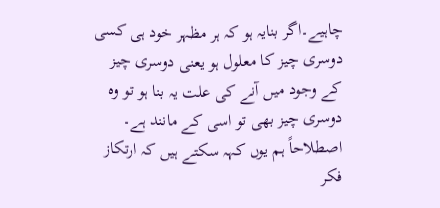چاہیے۔اگر بنایہ ہو کہ ہر مظہر خود ہی کسی دوسری چیز کا معلول ہو یعنی دوسری چیز کے وجود میں آنے کی علت یہ بنا ہو تو وہ دوسری چیز بھی تو اسی کے مانند ہے۔ اصطلاحاً ہم یوں کہہ سکتے ہیں کہ ارتکاز فکر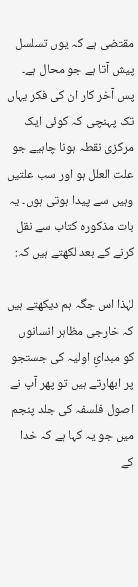مقتضی ہے کہ یوں تسلسل پیش آتا ہے جو محال ہے۔ پس آخر کار ان کی فکر یہاں تک پہنچی کہ کوئی ایک مرکزی نقطہ ہونا چاہیے جو علت العلل ہو اور سب علتیں وہیں سے پیدا ہوتی ہوں۔ یہ بات مذکورہ کتاب سے نقل کرنے کے بعد لکھتے ہیں کہ:

لہٰذا اس جگہ ہم دیکھتے ہیں کہ خارجی مظاہر انسانوں کو مبدائِ اولیہ کی جستجو پر ابھارتے ہیں تو پھر آپ نے اصول فلسفہ کی جلد پنجم میں جو یہ کہا ہے کہ خدا کے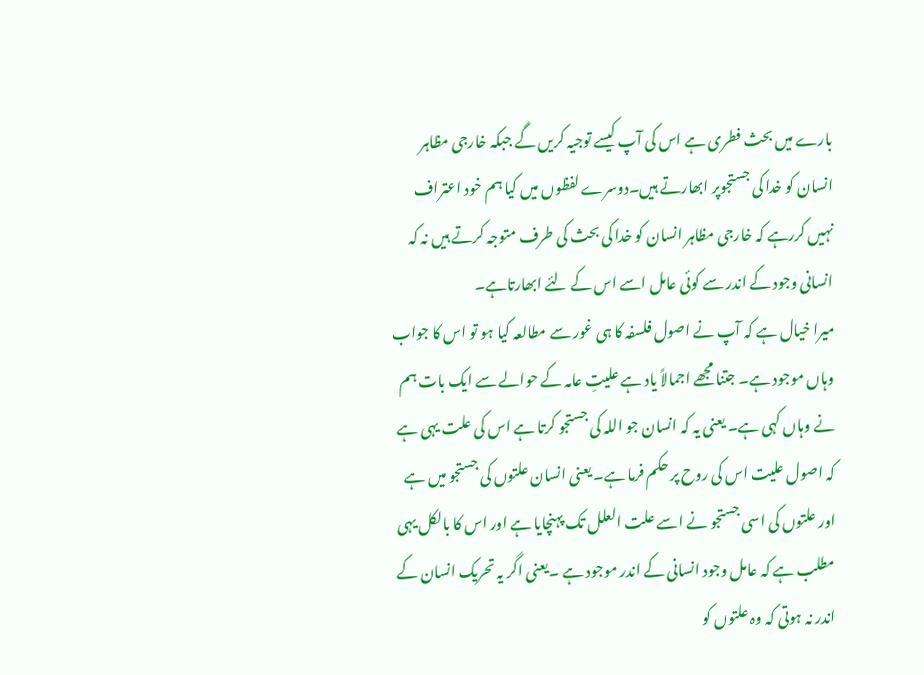بارے میں بحث فطری ہے اس کی آپ کیسے توجیہ کریں گے جبکہ خارجی مظاہر انسان کو خدا کی جستجوپر ابھارتے ہیں۔دوسرے لفظوں میں کیا ہم خود اعتراف نہیں کررہے کہ خارجی مظاہر انسان کو خدا کی بحث کی طرف متوجہ کرتے ہیں نہ کہ انسانی وجود کے اندر سے کوئی عامل اسے اس کے لئے ابھارتاہے۔
میرا خیال ہے کہ آپ نے اصول فلسفہ کا ہی غور سے مطالعہ کیا ہو تو اس کا جواب وہاں موجود ہے۔ جتنا مجھے اجمالاً یاد ہے علیتِ عامہ کے حوالے سے ایک بات ہم نے وہاں کہی ہے۔ یعنی یہ کہ انسان جو اللہ کی جستجو کرتا ہے اس کی علت یہی ہے کہ اصول علیت اس کی روح پر حکم فرما ہے۔ یعنی انسان علتوں کی جستجو میں ہے اور علتوں کی اسی جستجو نے اسے علت العلل تک پہنچایا ہے اور اس کا بالکل یہی مطلب ہے کہ عامل وجود انسانی کے اندر موجود ہے ۔یعنی اگر یہ تحریک انسان کے اندر نہ ہوتی کہ وہ علتوں کو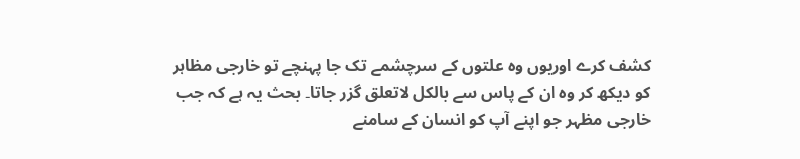کشف کرے اوریوں وہ علتوں کے سرچشمے تک جا پہنچے تو خارجی مظاہر کو دیکھ کر وہ ان کے پاس سے بالکل لاتعلق گزر جاتا۔ بحث یہ ہے کہ جب خارجی مظہر جو اپنے آپ کو انسان کے سامنے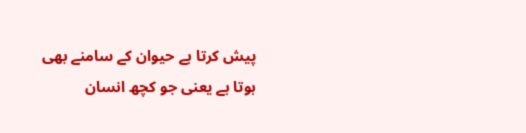پیش کرتا ہے حیوان کے سامنے بھی ہوتا ہے یعنی جو کچھ انسان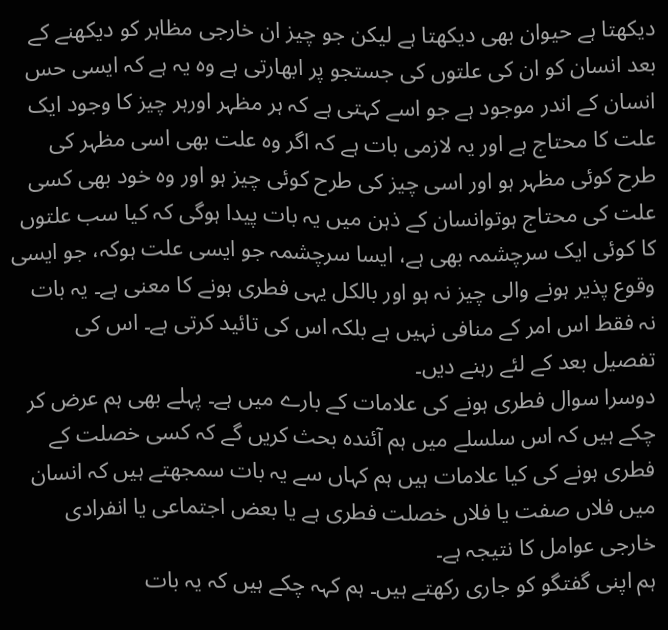دیکھتا ہے حیوان بھی دیکھتا ہے لیکن جو چیز ان خارجی مظاہر کو دیکھنے کے بعد انسان کو ان کی علتوں کی جستجو پر ابھارتی ہے وہ یہ ہے کہ ایسی حس انسان کے اندر موجود ہے جو اسے کہتی ہے کہ ہر مظہر اورہر چیز کا وجود ایک علت کا محتاج ہے اور یہ لازمی بات ہے کہ اگر وہ علت بھی اسی مظہر کی طرح کوئی مظہر ہو اور اسی چیز کی طرح کوئی چیز ہو اور وہ خود بھی کسی علت کی محتاج ہوتوانسان کے ذہن میں یہ بات پیدا ہوگی کہ کیا سب علتوں کا کوئی ایک سرچشمہ بھی ہے، ایسا سرچشمہ جو ایسی علت ہوکہ، جو ایسی وقوع پذیر ہونے والی چیز نہ ہو اور بالکل یہی فطری ہونے کا معنی ہے۔ یہ بات نہ فقط اس امر کے منافی نہیں ہے بلکہ اس کی تائید کرتی ہے۔ اس کی تفصیل بعد کے لئے رہنے دیں۔
دوسرا سوال فطری ہونے کی علامات کے بارے میں ہے۔ پہلے بھی ہم عرض کر چکے ہیں کہ اس سلسلے میں ہم آئندہ بحث کریں گے کہ کسی خصلت کے فطری ہونے کی کیا علامات ہیں ہم کہاں سے یہ بات سمجھتے ہیں کہ انسان میں فلاں صفت یا فلاں خصلت فطری ہے یا بعض اجتماعی یا انفرادی خارجی عوامل کا نتیجہ ہے۔
ہم اپنی گفتگو کو جاری رکھتے ہیں۔ ہم کہہ چکے ہیں کہ یہ بات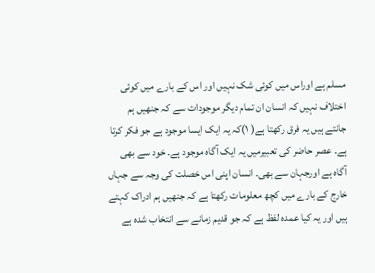مسلم ہے اوراس میں کوئی شک نہیں اور اس کے بارے میں کوئی اختلاف نہیں کہ انسان ان تمام دیگر موجودات سے کہ جنھیں ہم جانتے ہیں یہ فرق رکھتا ہے( ۱)کہ یہ ایک ایسا موجود ہے جو فکر کرتا ہے۔ عصر حاضر کی تعبیرمیں یہ ایک آگاہ موجود ہے۔ خود سے بھی آگاہ ہے اورجہان سے بھی۔ انسان اپنی اس خصلت کی وجہ سے جہاں خارج کے بارے میں کچھ معلومات رکھتا ہے کہ جنھیں ہم ادراک کہتے ہیں اور یہ کیا عمدہ لفظ ہے کہ جو قدیم زمانے سے انتخاب شدہ ہے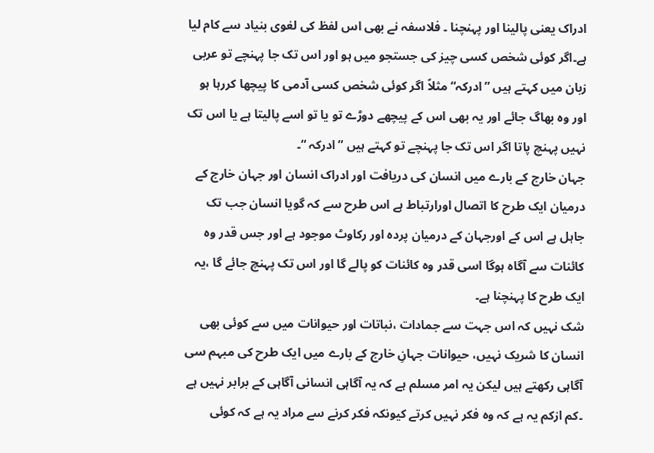ادراک یعنی پالینا اور پہنچنا ۔ فلاسفہ نے بھی اس لفظ کی لغوی بنیاد سے کام لیا ہے۔اگر کوئی شخص کسی چیز کی جستجو میں ہو اور اس تک جا پہنچے تو عربی زبان میں کہتے ہیں ”ادرکہ“ مثلاً اگر کوئی شخص کسی آدمی کا پیچھا کررہا ہو اور وہ بھاگ جائے اور یہ بھی اس کے پیچھے دوڑے تو یا تو اسے پالیتا ہے یا اس تک نہیں پہنچ پاتا اگر اس تک جا پہنچے تو کہتے ہیں ”ادرکہ “۔
جہان خارج کے بارے میں انسان کی دریافت اور ادراک انسان اور جہان خارج کے درمیان ایک طرح کا اتصال اورارتباط ہے اس طرح سے کہ گویا انسان جب تک جاہل ہے اس کے اورجہان کے درمیان پردہ اور رکاوٹ موجود ہے اور جس قدر وہ کائنات سے آگاہ ہوگا اسی قدر وہ کائنات کو پالے گا اور اس تک پہنچ جائے گا ،یہ ایک طرح کا پہنچنا ہے۔
شک نہیں کہ اس جہت سے جمادات ،نباتات اور حیوانات میں سے کوئی بھی انسان کا شریک نہیں، حیوانات جہانِ خارج کے بارے میں ایک طرح کی مبہم سی آگاہی رکھتے ہیں لیکن یہ امر مسلم ہے کہ یہ آگاہی انسانی آگاہی کے برابر نہیں ہے ۔کم ازکم یہ ہے کہ وہ فکر نہیں کرتے کیونکہ فکر کرنے سے مراد یہ ہے کہ کوئی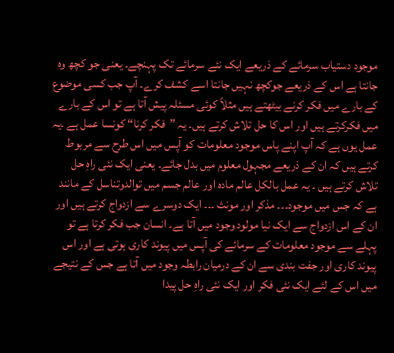موجود دستیاب سرمائے کے ذریعے ایک نئے سرمائے تک پہنچے۔ یعنی جو کچھ وہ جانتا ہے اس کے ذریعے جوکچھ نہیں جانتا اسے کشف کرے۔ آپ جب کسی موضوع کے بارے میں فکر کرنے بیٹھتے ہیں مثلاً کوئی مسئلہ پیش آتا ہے تو اس کے بارے میں فکرکرتے ہیں اور اس کا حل تلاش کرتے ہیں۔ یہ ”فکر کرنا“ کونسا عمل ہے ۔یہ عمل یوں ہے کہ آپ اپنے پاس موجود معلومات کو آپس میں اس طرح سے مربوط کرتے ہیں کہ ان کے ذریعے مجہول معلوم میں بدل جائے۔ یعنی ایک نئی راہِ حل تلاش کرتے ہیں ۔ یہ عمل بالکل عالم مادہ اور عالم جسم میں توالدوتناسل کے مانند ہے کہ جس میں موجود۔۔۔ مذکر اور مونث ۔۔۔ ایک دوسرے سے ازدواج کرتے ہیں اور ان کے اس ازدواج سے ایک نیا مولود وجود میں آتا ہے۔ انسان جب فکر کرتا ہے تو پہلے سے موجود معلومات کے سرمائے کی آپس میں پیوند کاری ہوتی ہے اور اس پیوند کاری اور جفت بندی سے ان کے درمیان رابطہ وجود میں آتا ہے جس کے نتیجے میں اس کے لئے ایک نئی فکر اور ایک نئی راہِ حل پیدا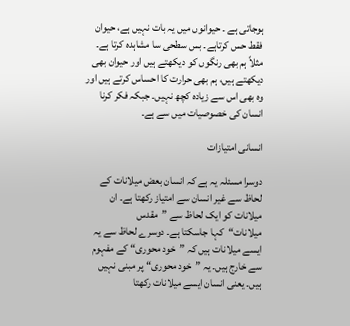ہوجاتی ہے ۔ حیوانوں میں یہ بات نہیں ہے، حیوان فقط حس کرتاہے۔ بس سطحی سا مشاہدہ کرتا ہے۔ مثلاً ہم بھی رنگوں کو دیکھتے ہیں اور حیوان بھی دیکھتے ہیں، ہم بھی حرارت کا احساس کرتے ہیں اور وہ بھی اس سے زیادہ کچھ نہیں۔ جبکہ فکر کرنا انسان کی خصوصیات میں سے ہے۔

انسانی امتیازات

دوسرا مسئلہ یہ ہے کہ انسان بعض میلانات کے لحاظ سے غیر انسان سے امتیاز رکھتا ہے۔ ان میلانات کو ایک لحاظ سے ”مقدس میلانات“کہا جاسکتا ہے۔ دوسرے لحاظ سے یہ ایسے میلانات ہیں کہ ”خود محوری“ کے مفہوم سے خارج ہیں۔ یہ ”خود محوری“ پر مبنی نہیں ہیں۔ یعنی انسان ایسے میلانات رکھتا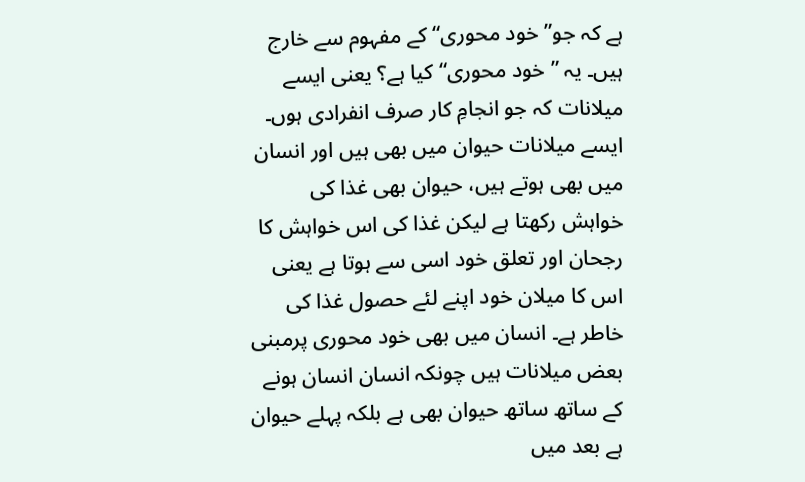ہے کہ جو”خود محوری“ کے مفہوم سے خارج ہیں۔ یہ ”خود محوری“ کیا ہے؟ یعنی ایسے میلانات کہ جو انجامِ کار صرف انفرادی ہوں۔ ایسے میلانات حیوان میں بھی ہیں اور انسان میں بھی ہوتے ہیں، حیوان بھی غذا کی خواہش رکھتا ہے لیکن غذا کی اس خواہش کا رجحان اور تعلق خود اسی سے ہوتا ہے یعنی اس کا میلان خود اپنے لئے حصول غذا کی خاطر ہے۔ انسان میں بھی خود محوری پرمبنی بعض میلانات ہیں چونکہ انسان انسان ہونے کے ساتھ ساتھ حیوان بھی ہے بلکہ پہلے حیوان ہے بعد میں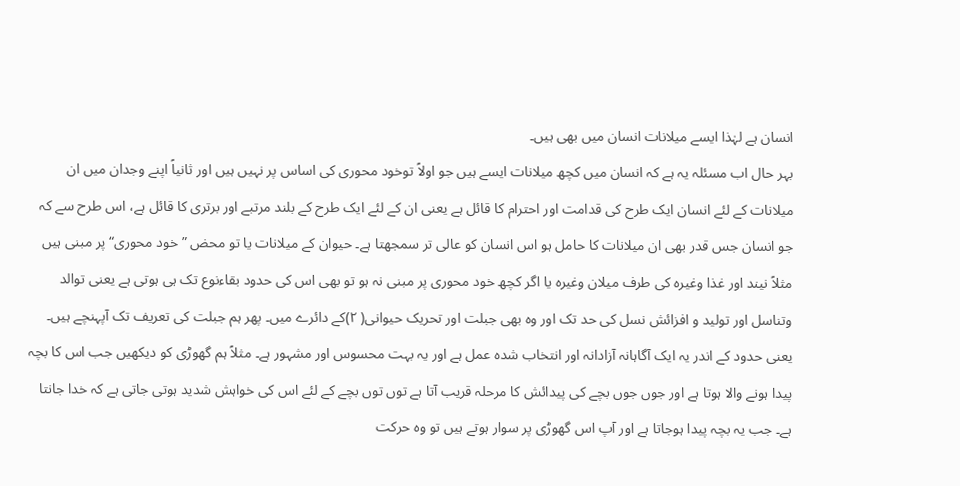انسان ہے لہٰذا ایسے میلانات انسان میں بھی ہیں۔
بہر حال اب مسئلہ یہ ہے کہ انسان میں کچھ میلانات ایسے ہیں جو اولاً توخود محوری کی اساس پر نہیں ہیں اور ثانیاً اپنے وجدان میں ان میلانات کے لئے انسان ایک طرح کی قدامت اور احترام کا قائل ہے یعنی ان کے لئے ایک طرح کے بلند مرتبے اور برتری کا قائل ہے، اس طرح سے کہ جو انسان جس قدر بھی ان میلانات کا حامل ہو اس انسان کو عالی تر سمجھتا ہے۔ حیوان کے میلانات یا تو محض ” خود محوری“ پر مبنی ہیں مثلاً نیند اور غذا وغیرہ کی طرف میلان وغیرہ یا اگر کچھ خود محوری پر مبنی نہ ہو تو بھی اس کی حدود بقاءنوع تک ہی ہوتی ہے یعنی توالد وتناسل اور تولید و افزائش نسل کی حد تک اور وہ بھی جبلت اور تحریک حیوانی( ۲)کے دائرے میں۔ پھر ہم جبلت کی تعریف تک آپہنچے ہیں۔ یعنی حدود کے اندر یہ ایک آگاہانہ آزادانہ اور انتخاب شدہ عمل ہے اور یہ بہت محسوس اور مشہور ہے۔ مثلاً ہم گھوڑی کو دیکھیں جب اس کا بچہ پیدا ہونے والا ہوتا ہے اور جوں جوں بچے کی پیدائش کا مرحلہ قریب آتا ہے توں توں بچے کے لئے اس کی خواہش شدید ہوتی جاتی ہے کہ خدا جانتا ہے۔ جب یہ بچہ پیدا ہوجاتا ہے اور آپ اس گھوڑی پر سوار ہوتے ہیں تو وہ حرکت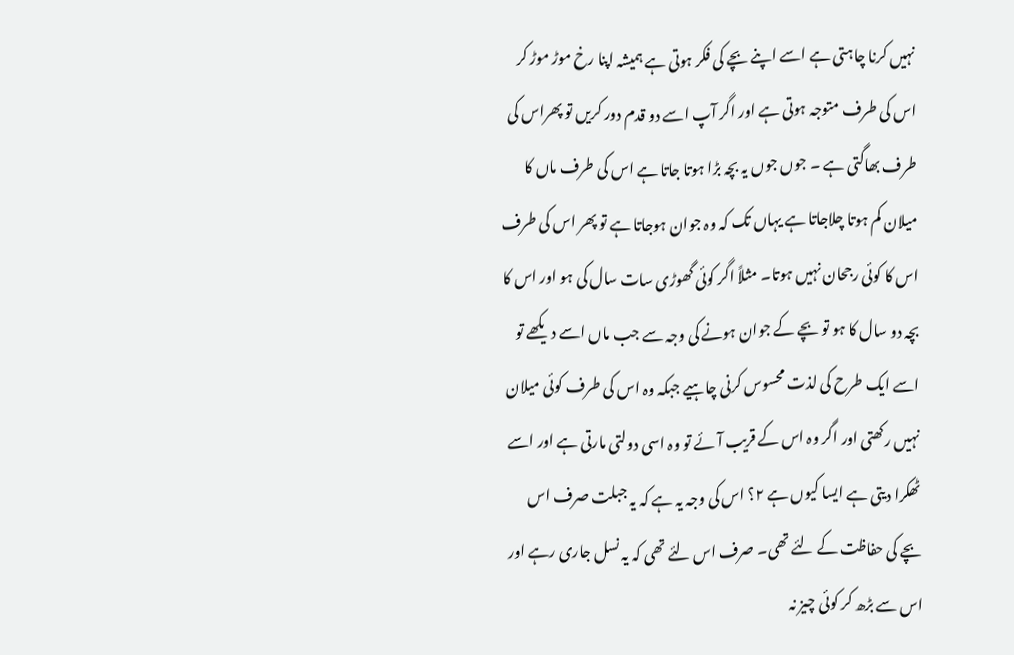نہیں کرنا چاہتی ہے اسے اپنے بچے کی فکر ہوتی ہے ہمیشہ اپنا رخ موڑ موڑ کر اس کی طرف متوجہ ہوتی ہے اور اگر آپ اسے دو قدم دور کریں تو پھراس کی طرف بھاگتی ہے ۔ جوں جوں یہ بچہ بڑا ہوتا جاتا ہے اس کی طرف ماں کا میلان کم ہوتا چلاجاتا ہے یہاں تک کہ وہ جوان ہوجاتا ہے تو پھر اس کی طرف اس کا کوئی رجحان نہیں ہوتا۔ مثلاً اگر کوئی گھوڑی سات سال کی ہو اور اس کا بچہ دو سال کا ہو تو بچے کے جوان ہونے کی وجہ سے جب ماں اسے دیکھے تو اسے ایک طرح کی لذت محسوس کرنی چاہیے جبکہ وہ اس کی طرف کوئی میلان نہیں رکھتی اور اگر وہ اس کے قریب آئے تو وہ اسی دولتی مارتی ہے اور اسے ٹھکرا دیتی ہے ایسا کیوں ہے ۲؟ اس کی وجہ یہ ہے کہ یہ جبلت صرف اس بچے کی حفاظت کے لئے تھی۔ صرف اس لئے تھی کہ یہ نسل جاری رہے اور اس سے بڑھ کر کوئی چیز نہ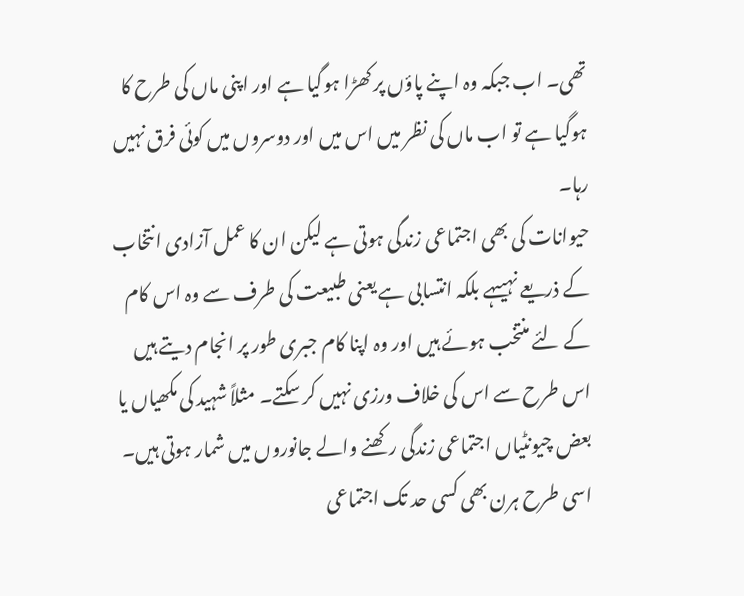تھی۔ اب جبکہ وہ اپنے پاؤں پر کھڑا ہوگیا ہے اور اپنی ماں کی طرح کا ہوگیا ہے تو اب ماں کی نظر میں اس میں اور دوسروں میں کوئی فرق نہیں رہا۔
حیوانات کی بھی اجتماعی زندگی ہوتی ہے لیکن ان کا عمل آزادی انتخاب کے ذریعے نہیںہے بلکہ انتسابی ہے یعنی طبیعت کی طرف سے وہ اس کام کے لئے منتخب ہوئے ہیں اور وہ اپنا کام جبری طور پر انجام دیتے ہیں اس طرح سے اس کی خلاف ورزی نہیں کر سکتے۔ مثلاً شہید کی مکھیاں یا بعض چیونٹیاں اجتماعی زندگی رکھنے والے جانوروں میں شمار ہوتی ہیں۔ اسی طرح ہرن بھی کسی حد تک اجتماعی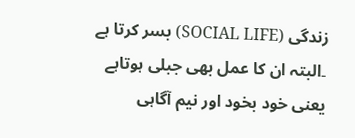زندگی (SOCIAL LIFE) بسر کرتا ہے ۔البتہ ان کا عمل بھی جبلی ہوتاہے یعنی خود بخود اور نیم آگاہی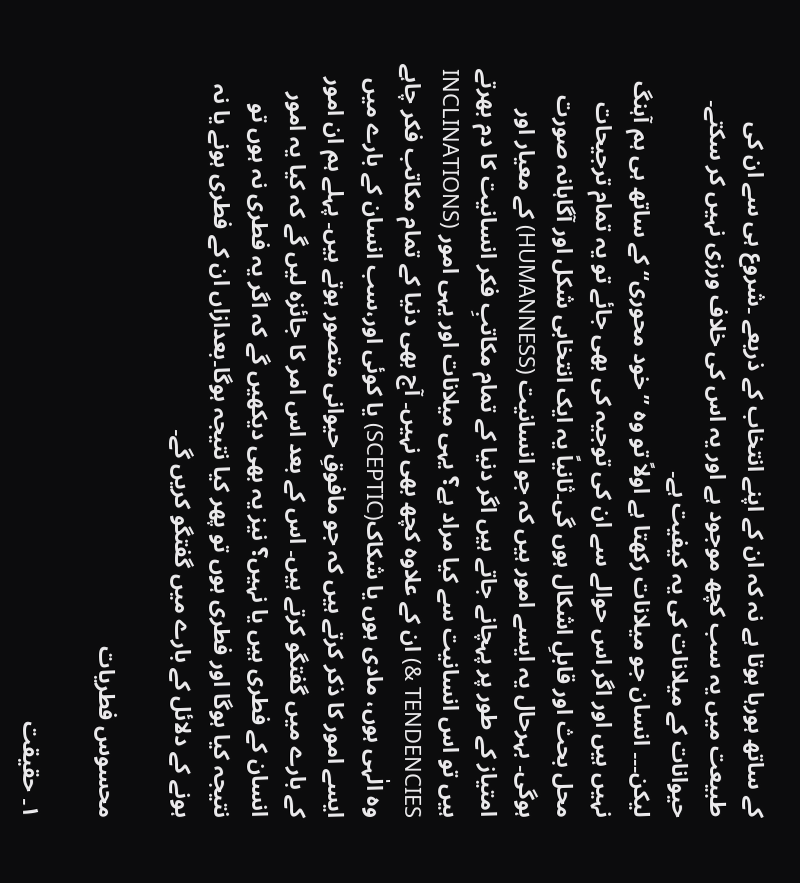کے ساتھ ہورہا ہوتا ہے نہ کہ ان کے اپنے انتخاب کے ذریعے ۔شروع ہی سے ان کی طبیعت میں یہ سب کچھ موجود ہے اور یہ اس کی خلاف ورزی نہیں کر سکتے۔ حیوانات کے میلانات کی یہ کیفیت ہے۔
لیکن۔۔۔ انسان جو میلانات رکھتا ہے اولاً تو وہ ”خود محوری“ کے ساتھ ہی ہم آہنگ نہیں ہیں اور اگر اس حوالے سے ان کی توجیہ کی بھی جائے تو یہ تمام ترجیحات محل بحث اور قابلِ اشکال ہوں گی۔ثانیاً یہ ایک انتخابی شکل اور آگاہانہ صورت ہوگی۔ بہرحال یہ ایسے امور ہیں کہ جو انسانیت (HUMANNESS) کے معیار اور امتیاز کے طور پر پہچانے جاتے ہیں اگر دنیا کے تمام مکاتبِ فکر انسانیت کا دم بھرتے ہیں تو اس انسانیت سے کیا مراد ہے؟ یہی میلانات اور یہی امور (INCLINATIONS & TENDENCIES) ان کے علاوہ کچھ بھی نہیں۔ آج بھی دنیا کے تمام مکاتب فکر چاہے وہ الٰہی ہوں، مادی ہوں یا شکاک(SCEPTIC) یا کوئی اور،سب انسان کے بارے میں ایسے امور کا ذکر کرتے ہیں کہ جو مافوقِ حیوانی متصور ہوتے ہیں۔ پہلے ہم ان امور کے بارے میں گفتگو کرتے ہیں۔ اس کے بعد اس امر کا جائزہ لیں گے کہ کیا یہ امور انسان کے فطری ہیں یا نہیں؟ نیز یہ بھی دیکھیں گے کہ اگر یہ فطری نہ ہوں تو نتیجہ کیا ہوگا اور فطری ہوں تو پھر کیا نتیجہ ہوگا۔بعدازاں ان کے فطری ہونے یا نہ ہونے کے دلائل کے بارے میں گفتگو کریں گے۔

محسوس فطریات

۱۔ حقیقت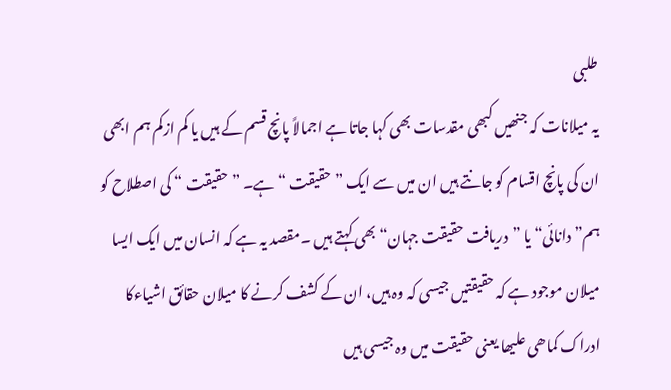طلبی
یہ میلانات کہ جنھیں کبھی مقدسات بھی کہا جاتا ہے اجمالاً پانچ قسم کے ہیں یا کم ازکم ہم ابھی ان کی پانچ اقسام کو جانتے ہیں ان میں سے ایک ”حقیقت “ ہے۔ ”حقیقت “ کی اصطلاح کو ہم” دانائی“ یا ”دریافت حقیقت جہان“ بھی کہتے ہیں ۔مقصد یہ ہے کہ انسان میں ایک ایسا میلان موجود ہے کہ حقیقتیں جیسی کہ وہ ہیں، ان کے کشف کرنے کا میلان حقائق اشیاءکا ادراک کماھی علیھا یعنی حقیقت میں وہ جیسی ہیں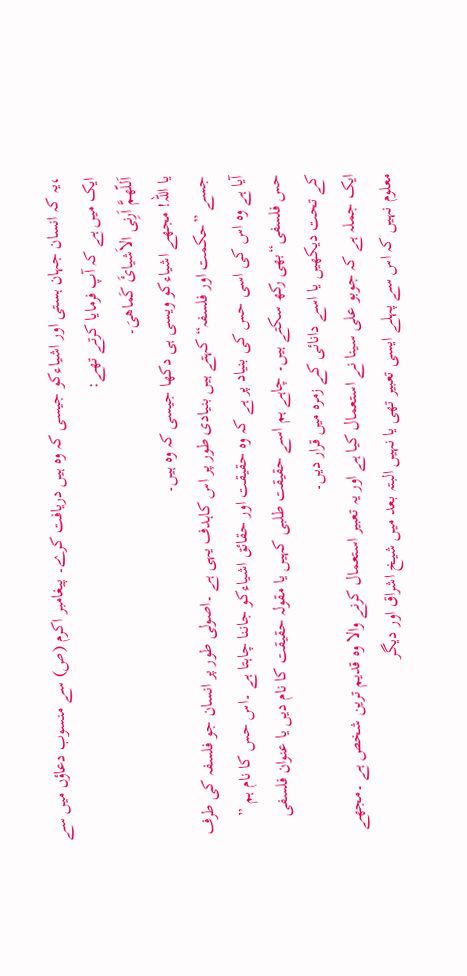،یہ کہ انسان جہان ہستی اور اشیاءکو جیسی کہ وہ ہیں دریافت کرے۔ پیغامبر اکرم (ص) سے منسوب دعاؤں میں سے ایک میں ہے کہ آپ فرمایا کرتے تھے:
اَللّهمَّ اَرِنی الاَشیائَ کَماهیَ۔
یا اللہ! مجھے اشیاءکو ویسی ہی دکھا جیسی کہ وہ ہیں۔
جسے ”حکمت اور فلسفہ“ کہتے ہیں بنیادی طور پر اس کاہدف یہی ہے ۔اصولی طور پر انسان جو فلسفہ کی طرف آیا ہے وہ اس کی اسی حس کی بنیاد پر ہے کہ وہ حقیقت اور حقائق اشیاءکو جاننا چاہتا ہے ۔اس حس کا نام ہم ” حس فلسفی“بھی رکھ سکتے ہیں۔ چاہے ہم اسے حقیقت طلبی کہیں یا مقولہ حقیقت کا نام دیں یا عنوان فلسفی کے تحت دیکھیں یا اسے دانائی کے زمرہ میں قرار دیں۔
ایک جملہ ہے کہ جوبو علی سینا نے استعمال کیا ہے اور یہ تعبیر استعمال کرنے والا وہ قدیم ترین شخص ہے ۔مجھے معلوم نہیں کہ اس سے پہلے ایسی تعبیر تھی یا نہیں البتہ بعد میں شیخ اشراق اور دیگر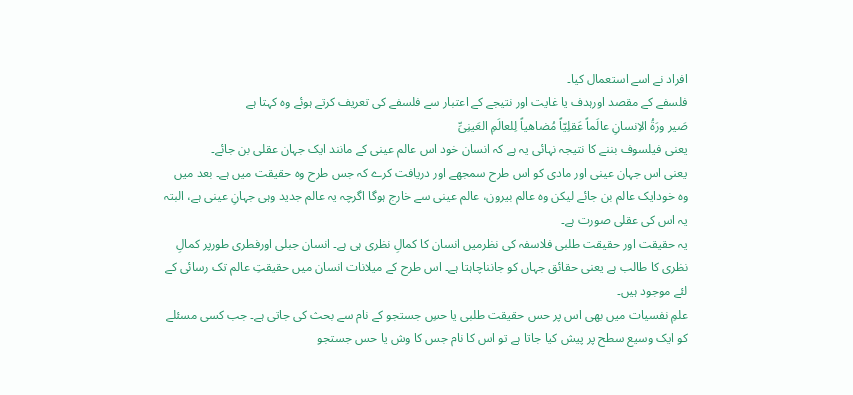افراد نے اسے استعمال کیا۔
فلسفے کے مقصد اورہدف یا غایت اور نتیجے کے اعتبار سے فلسفے کی تعریف کرتے ہوئے وہ کہتا ہے
صَیر ورَةُ الاِنسانِ عالَماً عَقلِیّاً مُضاهیاً لِلعالَمِ العَینِیِّ
یعنی فیلسوف بننے کا نتیجہ نہائی یہ ہے کہ انسان خود اس عالم عینی کے مانند ایک جہان عقلی بن جائے۔
یعنی اس جہان عینی اور مادی کو اس طرح سمجھے اور دریافت کرے کہ جس طرح وہ حقیقت میں ہے۔ بعد میں وہ خودایک عالم بن جائے لیکن وہ عالم بیرون، عالم عینی سے خارج ہوگا اگرچہ یہ عالم جدید وہی جہانِ عینی ہے، البتہ یہ اس کی عقلی صورت ہے۔
یہ حقیقت اور حقیقت طلبی فلاسفہ کی نظرمیں انسان کا کمالِ نظری ہی ہے۔ انسان جبلی اورفطری طورپر کمالِ نظری کا طالب ہے یعنی حقائق جہاں کو جانناچاہتا ہے۔ اس طرح کے میلانات انسان میں حقیقتِ عالم تک رسائی کے لئے موجود ہیں۔
علمِ نفسیات میں بھی اس پر حس حقیقت طلبی یا حسِ جستجو کے نام سے بحث کی جاتی ہے۔ جب کسی مسئلے کو ایک وسیع سطح پر پیش کیا جاتا ہے تو اس کا نام جس کا وش یا حس جستجو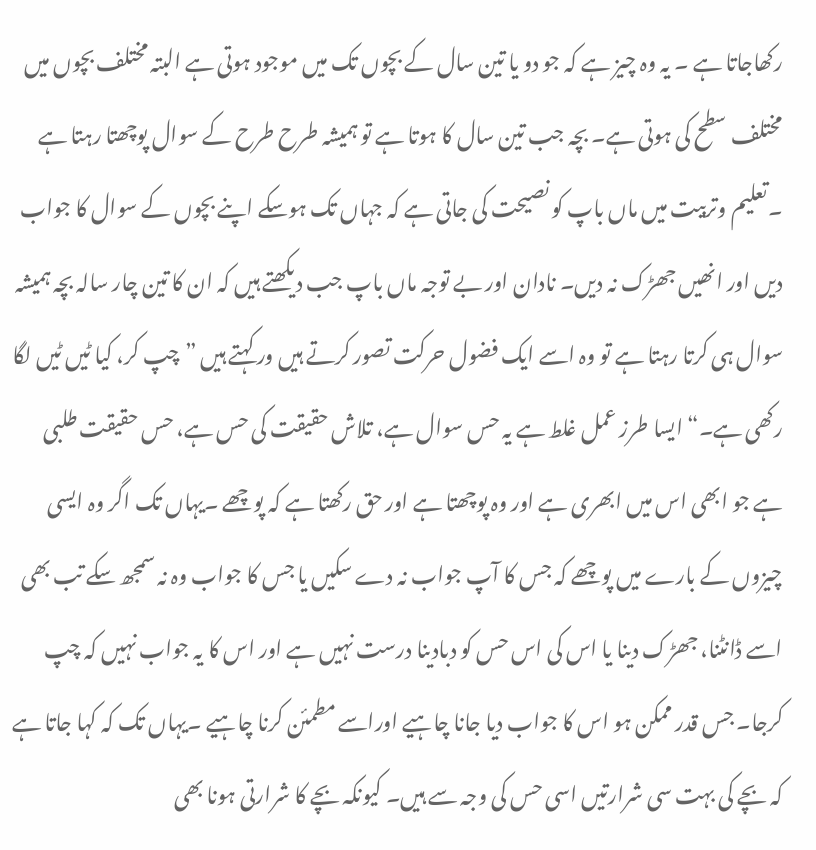رکھاجاتا ہے ۔ یہ وہ چیز ہے کہ جو دو یا تین سال کے بچوں تک میں موجود ہوتی ہے البتہ مختلف بچوں میں مختلف سطح کی ہوتی ہے۔ بچہ جب تین سال کا ہوتا ہے تو ہمیشہ طرح طرح کے سوال پوچھتا رہتا ہے ۔تعلیم وتربیت میں ماں باپ کو نصیحت کی جاتی ہے کہ جہاں تک ہوسکے اپنے بچوں کے سوال کا جواب دیں اور انھیں جھڑک نہ دیں۔ نادان اور بے توجہ ماں باپ جب دیکھتے ہیں کہ ان کا تین چار سالہ بچہ ہمیشہ سوال ہی کرتا رہتا ہے تو وہ اسے ایک فضول حرکت تصور کرتے ہیں ور کہتے ہیں ”چپ کر، کیا ٹیں ٹیں لگا رکھی ہے۔“ ایسا طرز عمل غلط ہے یہ حس سوال ہے، تلاش حقیقت کی حس ہے، حس حقیقت طلبی ہے جو ابھی اس میں ابھری ہے اور وہ پوچھتا ہے اور حق رکھتا ہے کہ پوچھے ۔یہاں تک اگر وہ ایسی چیزوں کے بارے میں پوچھے کہ جس کا آپ جواب نہ دے سکیں یا جس کا جواب وہ نہ سمجھ سکے تب بھی اسے ڈانٹنا، جھڑک دینا یا اس کی اس حس کو دبادینا درست نہیں ہے اور اس کا یہ جواب نہیں کہ چپ کرجا۔ جس قدر ممکن ہو اس کا جواب دیا جانا چاہیے اوراسے مطمئن کرنا چاہیے ۔یہاں تک کہ کہا جاتا ہے کہ بچے کی بہت سی شرارتیں اسی حس کی وجہ سے ہیں۔ کیونکہ بچے کا شرارتی ہونا بھی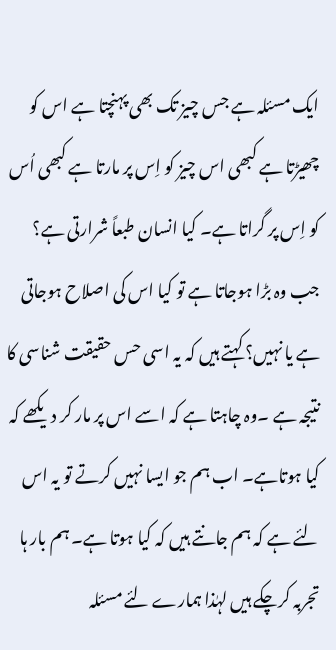ایک مسئلہ ہے جس چیز تک بھی پہنچتا ہے اس کو چھیڑتا ہے کبھی اس چیز کو اِس پر مارتا ہے کبھی اُس کو اِس پر گراتا ہے۔ کیا انسان طبعاً شرارتی ہے؟ جب وہ بڑا ہوجاتا ہے تو کیا اس کی اصلاح ہوجاتی ہے یا نہیں؟ کہتے ہیں کہ یہ اسی حس حقیقت شناسی کا نتیجہ ہے ۔وہ چاہتا ہے کہ اسے اس پر مار کر دیکھے کہ کیا ہوتاہے۔ اب ہم جو ایسا نہیں کرتے تو یہ اس لئے ہے کہ ہم جانتے ہیں کہ کیا ہوتا ہے۔ ہم بار ہا تجربہ کرچکے ہیں لہٰذا ہمارے لئے مسئلہ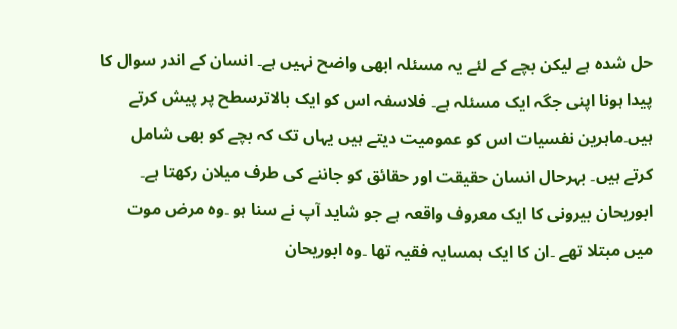حل شدہ ہے لیکن بچے کے لئے یہ مسئلہ ابھی واضح نہیں ہے۔ انسان کے اندر سوال کا پیدا ہونا اپنی جگہ ایک مسئلہ ہے۔ فلاسفہ اس کو ایک بالاترسطح پر پیش کرتے ہیں۔ماہرین نفسیات اس کو عمومیت دیتے ہیں یہاں تک کہ بچے کو بھی شامل کرتے ہیں۔ بہرحال انسان حقیقت اور حقائق کو جاننے کی طرف میلان رکھتا ہے۔ ابوریحان بیرونی کا ایک معروف واقعہ ہے جو شاید آپ نے سنا ہو ۔وہ مرض موت میں مبتلا تھے ۔ان کا ایک ہمسایہ فقیہ تھا ۔وہ ابوریحان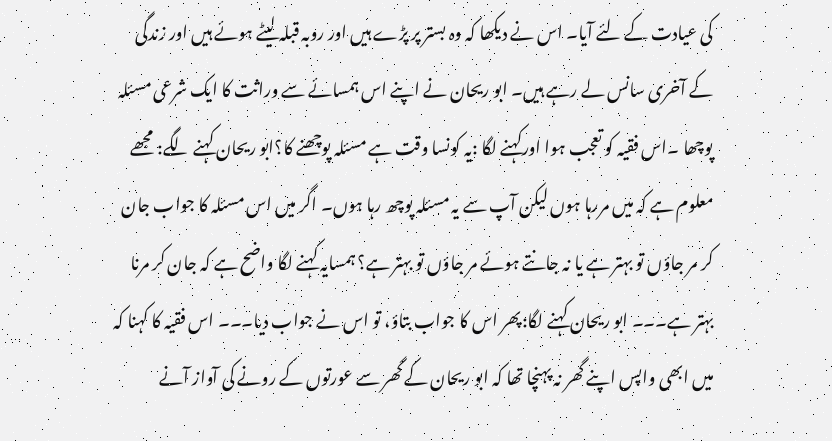کی عیادت کے لئے آیا۔ اس نے دیکھا کہ وہ بستر پر پڑے ہیں اور روبہ قبلہ لیٹے ہوئے ہیں اور زندگی کے آخری سانس لے رہے ہیں۔ ابو ریحان نے اپنے اس ہمسائے سے وراثت کا ایک شرعی مسئلہ پوچھا ۔اس فقیہ کو تعجب ہوا اورکہنے لگا :یہ کونسا وقت ہے مسئلہ پوچھنے کا؟ابو ریحان کہنے لگے: مجھے معلوم ہے کہ میں مررہا ہوں لیکن آپ سے یہ مسئلہ پوچھ رہا ہوں۔ اگر میں اس مسئلہ کا جواب جان کر مر جاؤں تو بہتر ہے یا نہ جانتے ہوئے مر جاؤں تو بہتر ہے؟ ہمسایہ کہنے لگا واضح ہے کہ جان کر مرنا بہتر ہے۔۔۔ ابو ریحان کہنے لگا:پھر اس کا جواب بتاؤ، تو اس نے جواب دیا۔۔۔ اس فقیہ کا کہنا کہ میں ابھی واپس اپنے گھر نہ پہنچا تھا کہ ابو ریحان کے گھر سے عورتوں کے رونے کی آواز آنے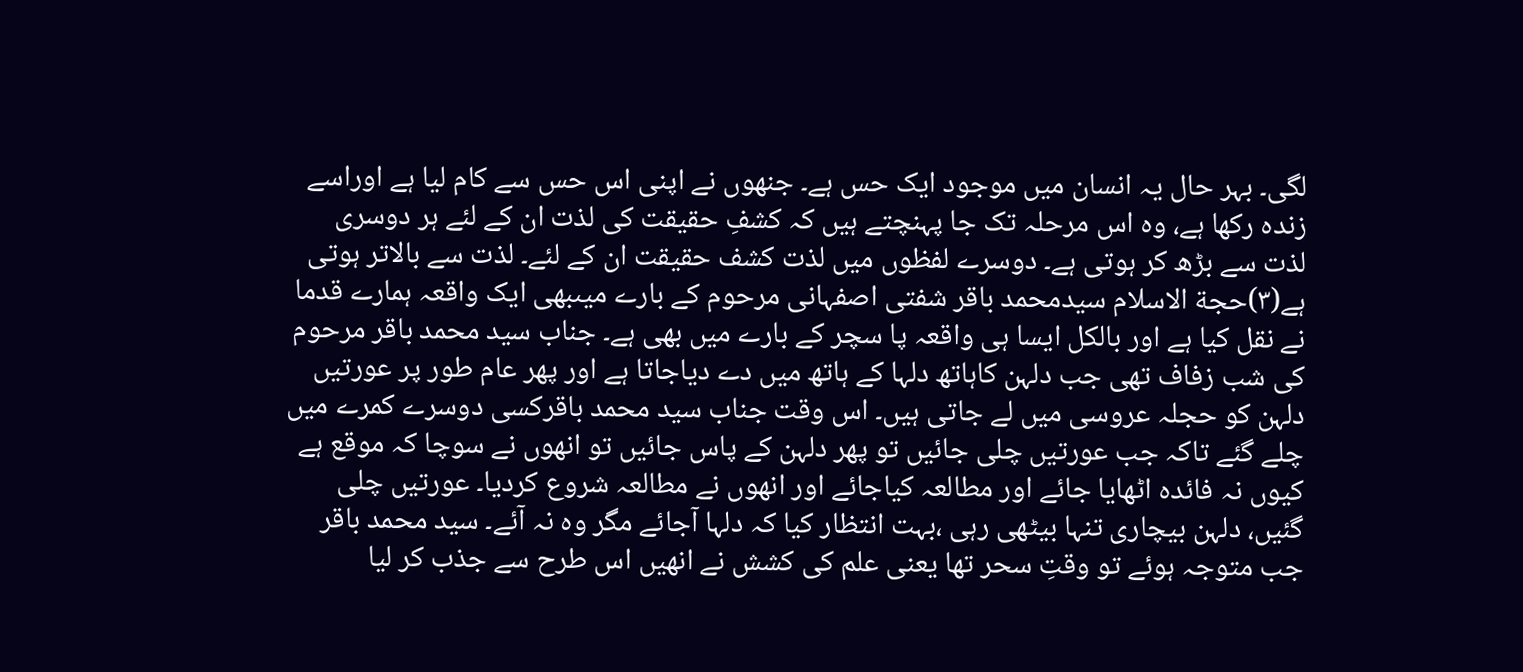لگی۔ بہر حال یہ انسان میں موجود ایک حس ہے۔ جنھوں نے اپنی اس حس سے کام لیا ہے اوراسے زندہ رکھا ہے، وہ اس مرحلہ تک جا پہنچتے ہیں کہ کشفِ حقیقت کی لذت ان کے لئے ہر دوسری لذت سے بڑھ کر ہوتی ہے۔ دوسرے لفظوں میں لذت کشف حقیقت ان کے لئے۔ لذت سے بالاتر ہوتی ہے(۳)حجة الاسلام سیدمحمد باقر شفتی اصفہانی مرحوم کے بارے میںبھی ایک واقعہ ہمارے قدما نے نقل کیا ہے اور بالکل ایسا ہی واقعہ پا سچر کے بارے میں بھی ہے۔ جناب سید محمد باقر مرحوم کی شب زفاف تھی جب دلہن کاہاتھ دلہا کے ہاتھ میں دے دیاجاتا ہے اور پھر عام طور پر عورتیں دلہن کو حجلہ عروسی میں لے جاتی ہیں۔ اس وقت جناب سید محمد باقرکسی دوسرے کمرے میں چلے گئے تاکہ جب عورتیں چلی جائیں تو پھر دلہن کے پاس جائیں تو انھوں نے سوچا کہ موقع ہے کیوں نہ فائدہ اٹھایا جائے اور مطالعہ کیاجائے اور انھوں نے مطالعہ شروع کردیا۔ عورتیں چلی گئیں، دلہن بیچاری تنہا بیٹھی رہی ،بہت انتظار کیا کہ دلہا آجائے مگر وہ نہ آئے۔ سید محمد باقر جب متوجہ ہوئے تو وقتِ سحر تھا یعنی علم کی کشش نے انھیں اس طرح سے جذب کر لیا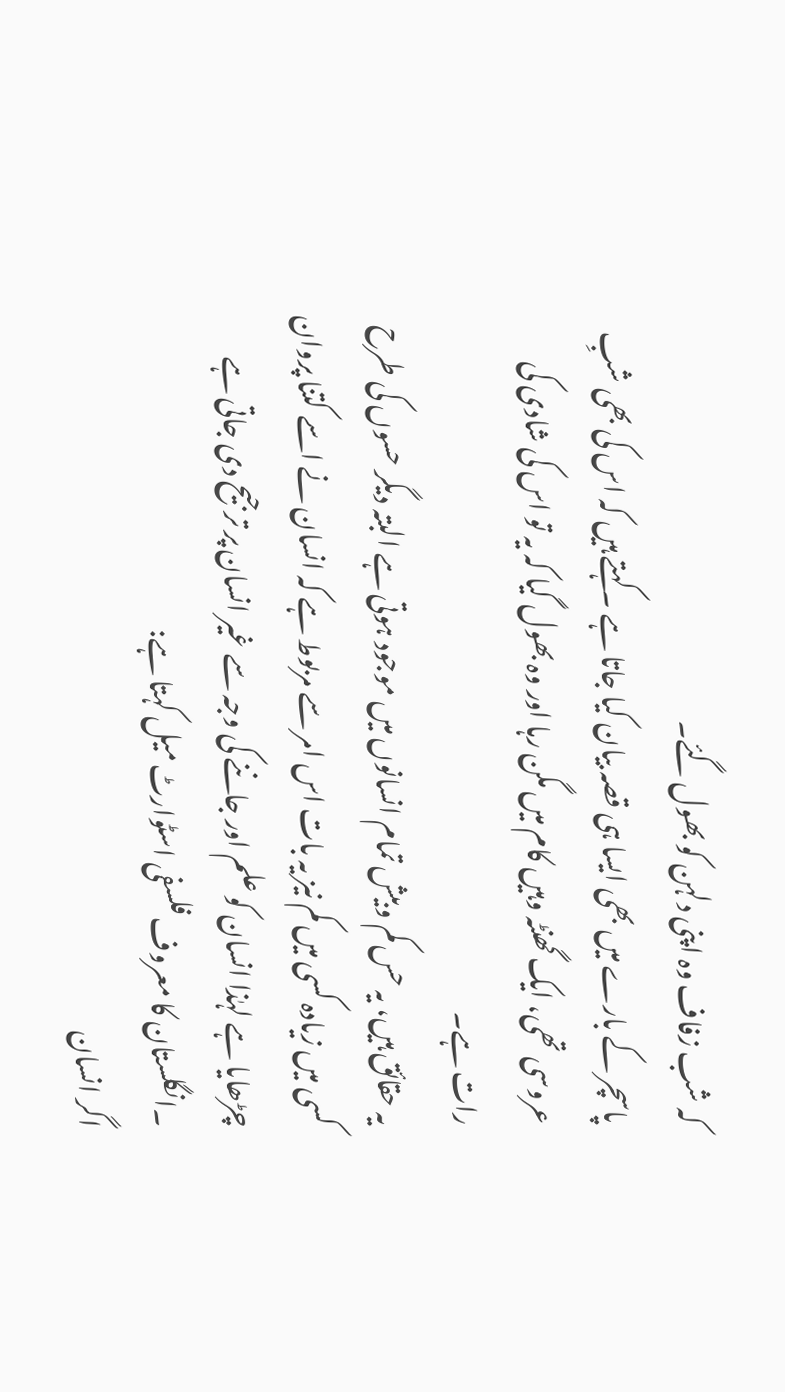کہ شب زفاف وہ اپنی دلہن کو بھول گئے۔
پاسچر کے بارے میں بھی ایسا ہی قصہ بیان کیا جاتا ہے ۔کہتے ہیں کہ اس کی بھی شبِ عروسی تھی، ایک گھنٹہ وہیں کام میں مگن رہا اور وہ بھول گیا کہ یہ تو اس کی شادی کی رات ہے۔
یہ حقائق ہیں، یہ حس کم وبیش تمام انسانوں میں موجود ہوتی ہے البتہ دیگر حسوں کی طرح کسی میں زیادہ کسی میں کم نیز یہ بات اس امر سے مربوط ہے کہ انسان نے اسے کتنا پروان چڑھایا ہے لہٰذا انسان کو علم اور جاننے کی وجہ سے غیر انسان پر ترجیح دی جاتی ہے ۔انگلستان کا معروف فلسفی اسٹوارٹ میل کہتا ہے:
اگر انسان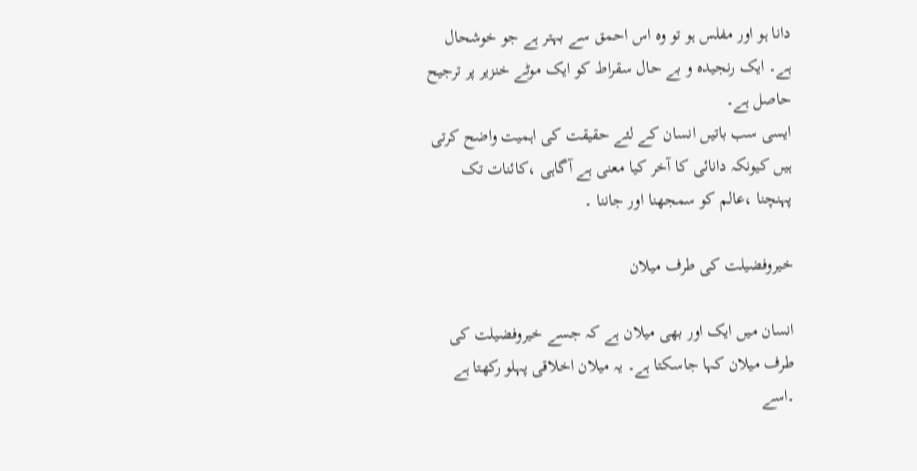دانا ہو اور مفلس ہو تو وہ اس احمق سے بہتر ہے جو خوشحال ہے۔ ایک رنجیدہ و بے حال سقراط کو ایک موٹے خنزیر پر ترجیح حاصل ہے۔
ایسی سب باتیں انسان کے لئے حقیقت کی اہمیت واضح کرتی ہیں کیونکہ دانائی کا آخر کیا معنی ہے آگاہی ،کائنات تک پہنچنا ،عالم کو سمجھنا اور جاننا ۔

خیروفضیلت کی طرف میلان

انسان میں ایک اور بھی میلان ہے کہ جسے خیروفضیلت کی طرف میلان کہا جاسکتا ہے۔ یہ میلان اخلاقی پہلو رکھتا ہے ۔اسے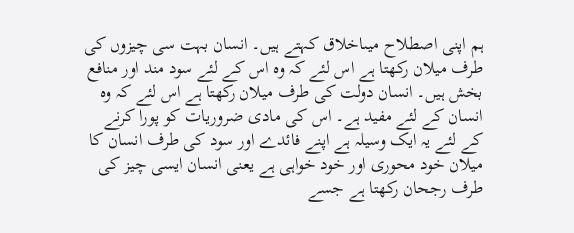ہم اپنی اصطلاح میںاخلاق کہتے ہیں۔ انسان بہت سی چیزوں کی طرف میلان رکھتا ہے اس لئے کہ وہ اس کے لئے سود مند اور منافع بخش ہیں۔ انسان دولت کی طرف میلان رکھتا ہے اس لئے کہ وہ انسان کے لئے مفید ہے۔ اس کی مادی ضروریات کو پورا کرنے کے لئے یہ ایک وسیلہ ہے اپنے فائدے اور سود کی طرف انسان کا میلان خود محوری اور خود خواہی ہے یعنی انسان ایسی چیز کی طرف رجحان رکھتا ہے جسے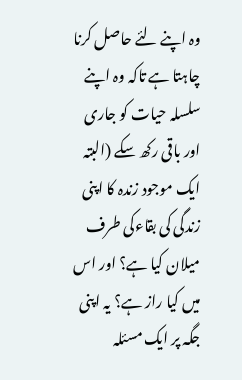وہ اپنے لئے حاصل کرنا چاہتا ہے تاکہ وہ اپنے سلسلہ حیات کو جاری اور باقی رکھ سکے (البتہ ایک موجود زندہ کا اپنی زندگی کی بقاءکی طرف میلان کیا ہے؟ اور اس میں کیا راز ہے؟ یہ اپنی جگہ پر ایک مسئلہ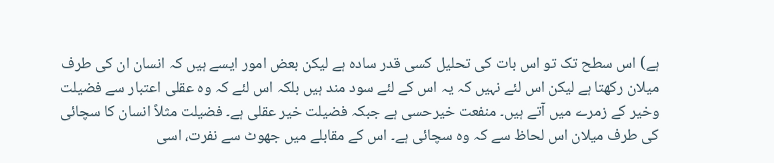ہے) اس سطح تک تو اس بات کی تحلیل کسی قدر سادہ ہے لیکن بعض امور ایسے ہیں کہ انسان ان کی طرف میلان رکھتا ہے لیکن اس لئے نہیں کہ یہ اس کے لئے سود مند ہیں بلکہ اس لئے کہ وہ عقلی اعتبار سے فضیلت وخیر کے زمرے میں آتے ہیں۔ منفعت خیرحسی ہے جبکہ فضیلت خیر عقلی ہے۔ فضیلت مثلاً انسان کا سچائی کی طرف میلان اس لحاظ سے کہ وہ سچائی ہے۔ اس کے مقابلے میں جھوٹ سے نفرت، اسی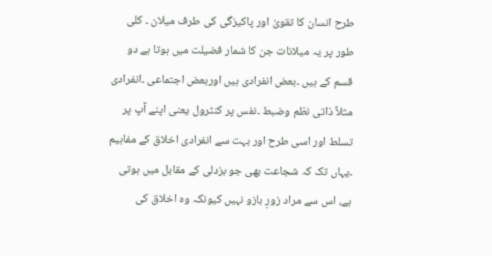طرح انسان کا تقویٰ اور پاکیزگی کی طرف میلان ۔ کلی طور پر یہ میلانات جن کا شمار فضیلت میں ہوتا ہے دو قسم کے ہیں ۔بعض انفرادی ہیں اوربعض اجتماعی ۔انفرادی مثلاً ذاتی نظم وضبط ۔نفس پر کنٹرول یعنی اپنے آپ پر تسلط اور اسی طرح اور بہت سے انفرادی اخلاق کے مفاہیم ۔یہاں تک کہ شجاعت بھی جو بزدلی کے مقابل میں ہوتی ہے، اس سے مراد زورِ بازو نہیں کیونکہ وہ اخلاق کی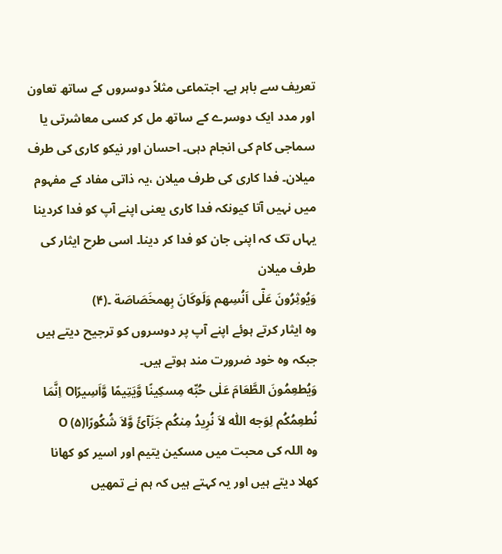تعریف سے باہر ہے۔ اجتماعی مثلاً دوسروں کے ساتھ تعاون اور مدد ایک دوسرے کے ساتھ مل کر کسی معاشرتی یا سماجی کام کی انجام دہی۔ احسان اور نیکو کاری کی طرف میلان۔ فدا کاری کی طرف میلان ،یہ ذاتی مفاد کے مفہوم میں نہیں آتا کیونکہ فدا کاری یعنی اپنے آپ کو فدا کردینا یہاں تک کہ اپنی جان کو فدا کر دینا۔ اسی طرح ایثار کی طرف میلان
وَیُوثِرُونَ عَلٰٓی اَنُسِهم وَلَوکَانَ بِهمخَصَاصَة ۔(۴)
وہ ایثار کرتے ہوئے اپنے آپ پر دوسروں کو ترجیح دیتے ہیں جبکہ وہ خود ضرورت مند ہوتے ہیں۔
وَیُطعِمُونَ الطَّعَامَ عَلٰی حُبِّه مِسکِینًا وَّیَتِیمًا وَّاَسِیرًاO اِنَّمَا نُطعِمُکُم لِوَجه اللّٰه لاَ نُرِیدُ مِنکُم جَزَآئً وَّلاَ شُکُورًاO (۵)
وہ اللہ کی محبت میں مسکین یتیم اور اسیر کو کھانا کھلا دیتے ہیں اور یہ کہتے ہیں کہ ہم نے تمھیں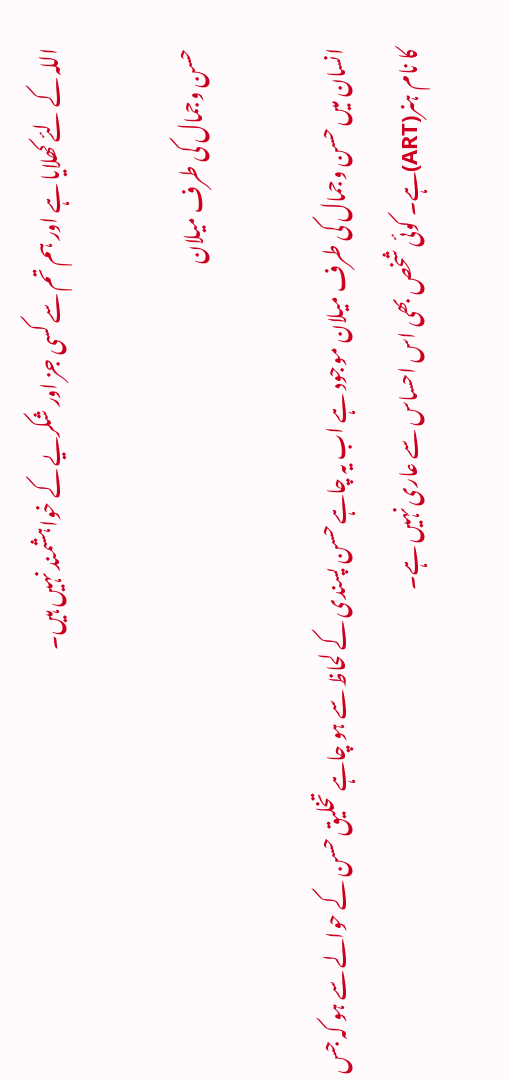اللہ کے لئے کھلایا ہے اور ہم تم سے کسی جز اور شکریے کے خواہشمند نہیں ہیں۔

حسن وجمال کی طرف میلان

انسان میں حسن وجمال کی طرف میلان موجود ہے اب یہ چاہے حسن پسندی کے لحاظ سے ہو چاہے تخلیق حسن کے حوالے سے ہو کہ جس کا نام ہنر(ART)ہے۔ کوئی شخص بھی اس احساس سے عاری نہیں ہے۔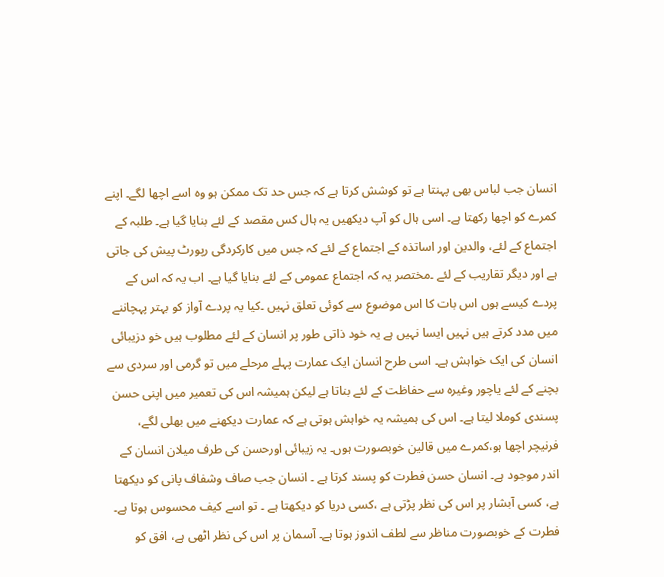انسان جب لباس بھی پہنتا ہے تو کوشش کرتا ہے کہ جس حد تک ممکن ہو وہ اسے اچھا لگے۔ اپنے کمرے کو اچھا رکھتا ہے۔ اسی ہال کو آپ دیکھیں یہ ہال کس مقصد کے لئے بنایا گیا ہے۔ طلبہ کے اجتماع کے لئے، والدین اور اساتذہ کے اجتماع کے لئے کہ جس میں کارکردگی رپورٹ پیش کی جاتی ہے اور دیگر تقاریب کے لئے ۔مختصر یہ کہ اجتماع عمومی کے لئے بنایا گیا ہے۔ اب یہ کہ اس کے پردے کیسے ہوں اس بات کا اس موضوع سے کوئی تعلق نہیں ۔کیا یہ پردے آواز کو بہتر پہچاننے میں مدد کرتے ہیں نہیں ایسا نہیں ہے یہ خود ذاتی طور پر انسان کے لئے مطلوب ہیں خو دزیبائی انسان کی ایک خواہش ہے۔ اسی طرح انسان ایک عمارت پہلے مرحلے میں تو گرمی اور سردی سے بچنے کے لئے یاچور وغیرہ سے حفاظت کے لئے بناتا ہے لیکن ہمیشہ اس کی تعمیر میں اپنی حسن پسندی کوملا لیتا ہے۔ اس کی ہمیشہ یہ خواہش ہوتی ہے کہ عمارت دیکھنے میں بھلی لگے، فرنیچر اچھا ہو،کمرے میں قالین خوبصورت ہوں۔ یہ زیبائی اورحسن کی طرف میلان انسان کے اندر موجود ہے۔ انسان حسن فطرت کو پسند کرتا ہے ۔ انسان جب صاف وشفاف پانی کو دیکھتا ہے، کسی آبشار پر اس کی نظر پڑتی ہے ،کسی دریا کو دیکھتا ہے ۔ تو اسے کیف محسوس ہوتا ہے۔ فطرت کے خوبصورت مناظر سے لطف اندوز ہوتا ہے۔ آسمان پر اس کی نظر اٹھی ہے، افق کو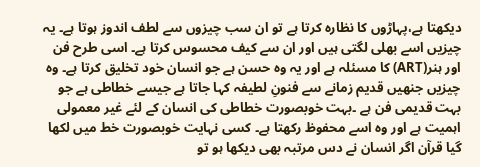دیکھتا ہے،پہاڑوں کا نظارہ کرتا ہے تو ان سب چیزوں سے لطف اندوز ہوتا ہے۔ یہ چیزیں اسے بھلی لگتی ہیں اور ان سے کیف محسوس کرتا ہے۔ اسی طرح فن اور ہنر(ART) کا مسئلہ ہے اور یہ وہ حسن ہے جو انسان خود تخلیق کرتا ہے۔ وہ چیزیں جنھیں قدیم زمانے سے فنونِ لطیفہ کہا جاتا ہے جیسے خطاطی ہے جو بہت قدیمی فن ہے ۔بہت خوبصورت خطاطی کی انسان کے لئے غیر معمولی اہمیت ہے اور وہ اسے محفوظ رکھتا ہے۔ کسی نہایت خوبصورت خط میں لکھا گیا قرآن اگر انسان نے دس مرتبہ بھی دیکھا ہو تو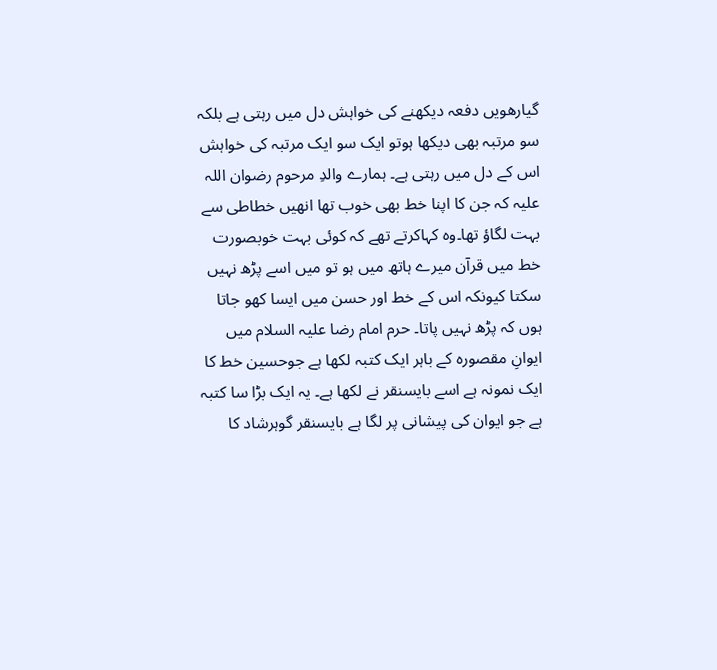گیارھویں دفعہ دیکھنے کی خواہش دل میں رہتی ہے بلکہ سو مرتبہ بھی دیکھا ہوتو ایک سو ایک مرتبہ کی خواہش اس کے دل میں رہتی ہے۔ ہمارے والدِ مرحوم رضوان اللہ علیہ کہ جن کا اپنا خط بھی خوب تھا انھیں خطاطی سے بہت لگاؤ تھا۔وہ کہاکرتے تھے کہ کوئی بہت خوبصورت خط میں قرآن میرے ہاتھ میں ہو تو میں اسے پڑھ نہیں سکتا کیونکہ اس کے خط اور حسن میں ایسا کھو جاتا ہوں کہ پڑھ نہیں پاتا۔ حرم امام رضا علیہ السلام میں ایوانِ مقصورہ کے باہر ایک کتبہ لکھا ہے جوحسین خط کا ایک نمونہ ہے اسے بایسنقر نے لکھا ہے۔ یہ ایک بڑا سا کتبہ ہے جو ایوان کی پیشانی پر لگا ہے بایسنقر گوہرشاد کا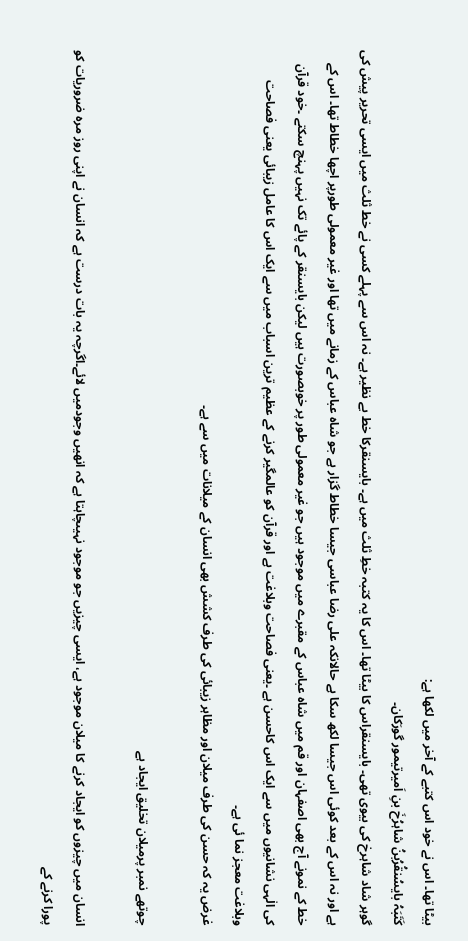بیٹا تھا۔ اس نے خود اس کتبے کے آخر میں لکھا ہے:
کَتَبَہُ بایسُنقُرُبنُ شاہرُخَ بنِ اَمیرتیمور گورَکان۔
گوہر شاد شاہرخ کی بیوی تھی۔ بایسنقراس کا بیٹا تھا۔ اس کا یہ کتبہ خطِ ثلث میں ہے۔ بایسنقرکا خط بے نظیر ہے۔ نہ اس سے پہلے کسی نے خط ثلث میں ایسی تحریر پیش کی ہے اور نہ اس کے بعد کوئی اس جیسا لکھ سکا ہے حالانکہ علی رضا عباسی جیسا خطاط گزار ہے جو شاہ عباس کے زمانے میں تھا اور غیر معمولی طورپر اچھا خطاط تھا۔ اس کے خط کے نمونے آج بھی اصفہان اور قم میں شاہ عباس کے مقبرے میں موجود ہیں جو غیر معمولی طور پر خوبصورت ہیں لیکن بایسنقر کے پائے تک نہیں پہنچ سکتے ۔خود قرآن کی الٰہی نشانیوں میں سے ایک اس کاحسن ہے ۔یعنی فصاحت وبلاغت ہے اور قرآن کو عالمگیر کرنے کے عظیم ترین اسباب میں سے ایک اس کا عامل زیبائی یعنی فصاحت وبلاغت معجز نما ئی ہے۔
غرض یہ کہ حسن کی طرف میلان اور مظاہر زیبائی کی طرف کشش بھی انسان کے میلانات میں سے ہے۔

چوتھے نمبر پرمیلان تخلیق ایجاد ہے

انسان میں چیزوں کو ایجاد کرنے کا میلان موجود ہے، ایسی چیزیں جو موجود نہیںچاہتا ہے کہ انھیں وجودمیں لائے۔اگرچہ یہ بات درست ہے کہ انسان نے اپنی روز مرہ ضروریات کو پورا کرنے کے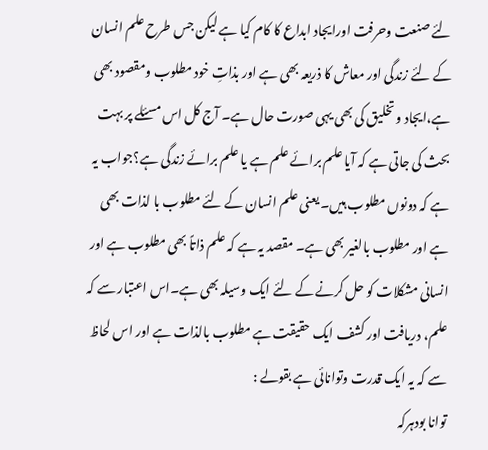لئے صنعت وحرفت اورایجاد ابداع کا کام کیا ہے لیکن جس طرح علم انسان کے لئے زندگی اور معاش کا ذریعہ بھی ہے اور بذاتِ خود مطلوب ومقصود بھی ہے،ایجاد و تخلیق کی بھی یہی صورت حال ہے۔ آج کل اس مسئلے پر بہت بحث کی جاتی ہے کہ آیا علم برائے علم ہے یا علم برائے زندگی ہے؟جواب یہ ہے کہ دونوں مطلوب ہیں۔ یعنی علم انسان کے لئے مطلوب با لذات بھی ہے اور مطلوب بالغیر بھی ہے۔ مقصد یہ ہے کہ علم ذاتاً بھی مطلوب ہے اور انسانی مشکلات کو حل کرنے کے لئے ایک وسیلہ بھی ہے۔اس اعتبار سے کہ علم، دریافت اور کشف ایک حقیقت ہے مطلوب بالذات ہے اور اس لحاظ سے کہ یہ ایک قدرت وتوانائی ہے بقولے :
توانا بودہرکہ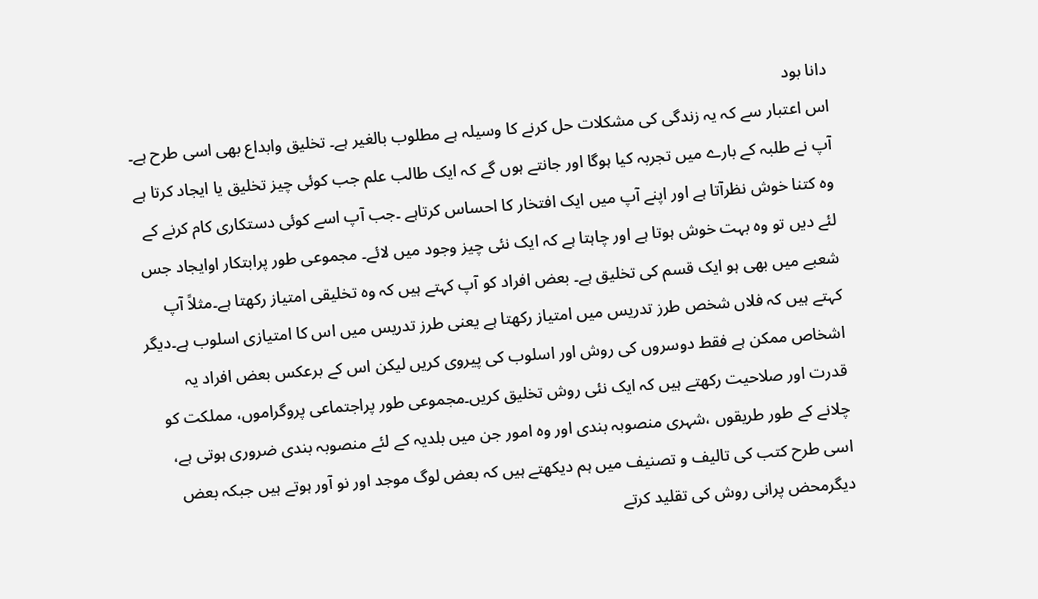دانا بود
اس اعتبار سے کہ یہ زندگی کی مشکلات حل کرنے کا وسیلہ ہے مطلوب بالغیر ہے۔ تخلیق وابداع بھی اسی طرح ہے۔ آپ نے طلبہ کے بارے میں تجربہ کیا ہوگا اور جانتے ہوں گے کہ ایک طالب علم جب کوئی چیز تخلیق یا ایجاد کرتا ہے وہ کتنا خوش نظرآتا ہے اور اپنے آپ میں ایک افتخار کا احساس کرتاہے ۔جب آپ اسے کوئی دستکاری کام کرنے کے لئے دیں تو وہ بہت خوش ہوتا ہے اور چاہتا ہے کہ ایک نئی چیز وجود میں لائے۔ مجموعی طور پرابتکار اوایجاد جس شعبے میں بھی ہو ایک قسم کی تخلیق ہے۔ بعض افراد کو آپ کہتے ہیں کہ وہ تخلیقی امتیاز رکھتا ہے۔مثلاً آپ کہتے ہیں کہ فلاں شخص طرز تدریس میں امتیاز رکھتا ہے یعنی طرز تدریس میں اس کا امتیازی اسلوب ہے۔دیگر اشخاص ممکن ہے فقط دوسروں کی روش اور اسلوب کی پیروی کریں لیکن اس کے برعکس بعض افراد یہ قدرت اور صلاحیت رکھتے ہیں کہ ایک نئی روش تخلیق کریں۔مجموعی طور پراجتماعی پروگراموں، مملکت کو چلانے کے طور طریقوں ،شہری منصوبہ بندی اور وہ امور جن میں بلدیہ کے لئے منصوبہ بندی ضروری ہوتی ہے، اسی طرح کتب کی تالیف و تصنیف میں ہم دیکھتے ہیں کہ بعض لوگ موجد اور نو آور ہوتے ہیں جبکہ بعض دیگرمحض پرانی روش کی تقلید کرتے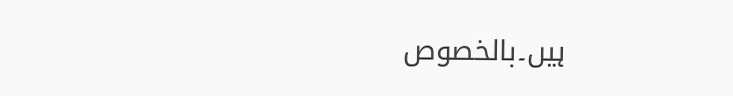ہیں۔بالخصوص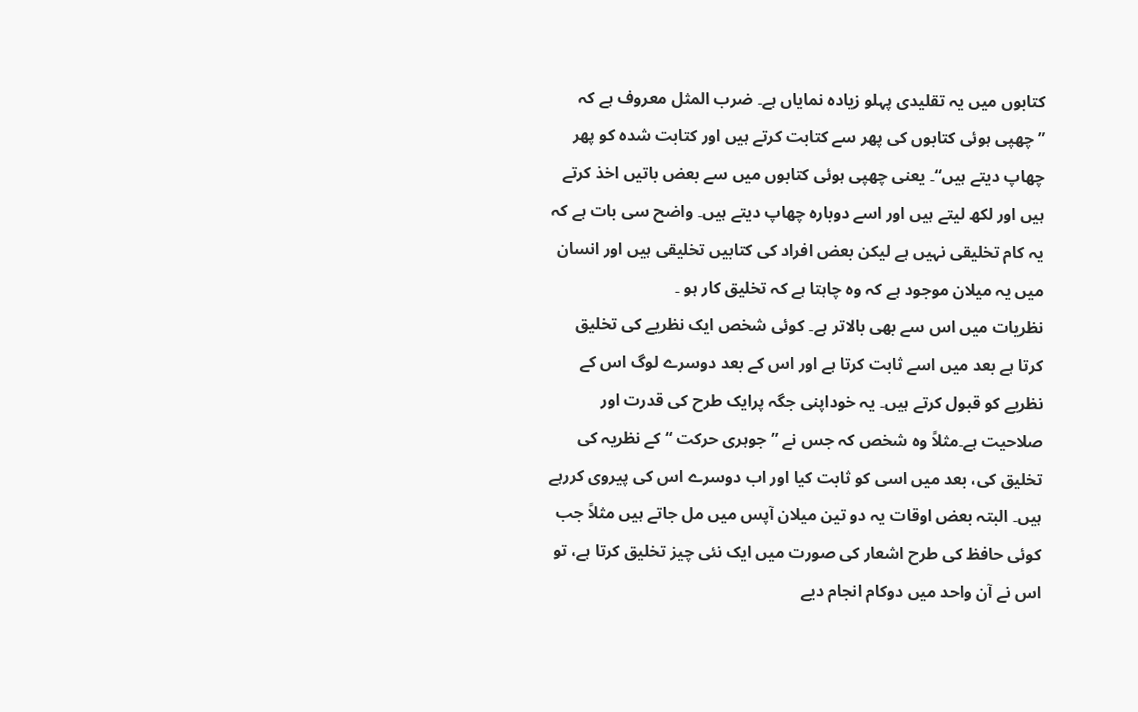کتابوں میں یہ تقلیدی پہلو زیادہ نمایاں ہے۔ ضرب المثل معروف ہے کہ ”چھپی ہوئی کتابوں کی پھر سے کتابت کرتے ہیں اور کتابت شدہ کو پھر چھاپ دیتے ہیں“۔ یعنی چھپی ہوئی کتابوں میں سے بعض باتیں اخذ کرتے ہیں اور لکھ لیتے ہیں اور اسے دوبارہ چھاپ دیتے ہیں۔ واضح سی بات ہے کہ یہ کام تخلیقی نہیں ہے لیکن بعض افراد کی کتابیں تخلیقی ہیں اور انسان میں یہ میلان موجود ہے کہ وہ چاہتا ہے کہ تخلیق کار ہو ۔
نظریات میں اس سے بھی بالاتر ہے۔ کوئی شخص ایک نظریے کی تخلیق کرتا ہے بعد میں اسے ثابت کرتا ہے اور اس کے بعد دوسرے لوگ اس کے نظریے کو قبول کرتے ہیں۔ یہ خوداپنی جگہ پرایک طرح کی قدرت اور صلاحیت ہے۔مثلاً وہ شخص کہ جس نے ”جوہری حرکت “ کے نظریہ کی تخلیق کی، بعد میں اسی کو ثابت کیا اور اب دوسرے اس کی پیروی کررہے ہیں۔ البتہ بعض اوقات یہ دو تین میلان آپس میں مل جاتے ہیں مثلاً جب کوئی حافظ کی طرح اشعار کی صورت میں ایک نئی چیز تخلیق کرتا ہے، تو اس نے آن واحد میں دوکام انجام دیے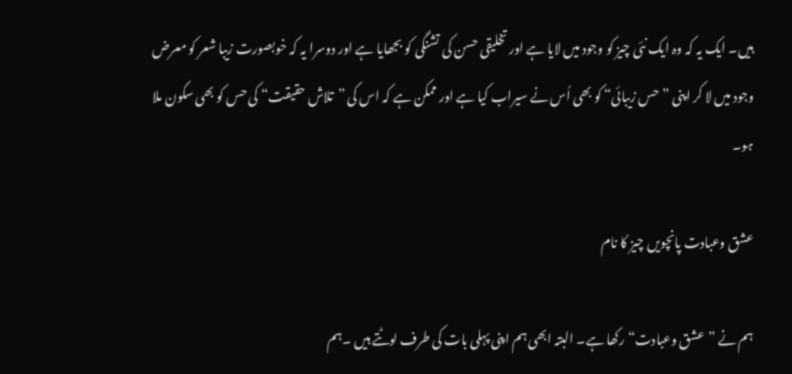ہیں۔ ایک یہ کہ وہ ایک نئی چیز کو وجود میں لایا ہے اور تخلیقی حسن کی تشنگی کو بجھایا ہے اور دوسرا یہ کہ خوبصورت زیبا شعر کو معرض وجود میں لا کر اپنی ” حس زیبائی“ کو بھی اُس نے سیراب کیا ہے اور ممکن ہے کہ اس کی ”تلاش حقیقت“ کی حس کو بھی سکون ملا ہو۔

عشق وعبادت پانچویں چیز کا نام

ہم نے ”عشق وعبادت“ رکھا ہے۔ البتہ ابھی ہم اپنی پہلی بات کی طرف لوٹتے ہیں ۔ہم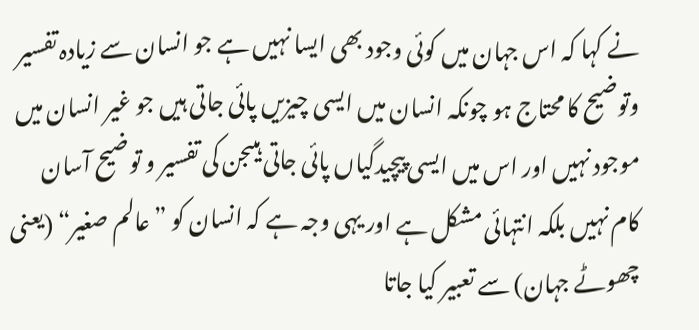نے کہا کہ اس جہان میں کوئی وجود بھی ایسا نہیں ہے جو انسان سے زیادہ تفسیر وتوضیح کا محتاج ہو چونکہ انسان میں ایسی چیزیں پائی جاتی ہیں جو غیر انسان میں موجود نہیں اور اس میں ایسی پیچیدگیاں پائی جاتی ہیںجن کی تفسیر و توضیح آسان کام نہیں بلکہ انتہائی مشکل ہے اور یہی وجہ ہے کہ انسان کو ”عالم صغیر“ (یعنی چھوٹے جہان) سے تعبیر کیا جاتا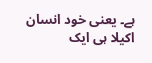ہے۔ یعنی خود انسان اکیلا ہی ایک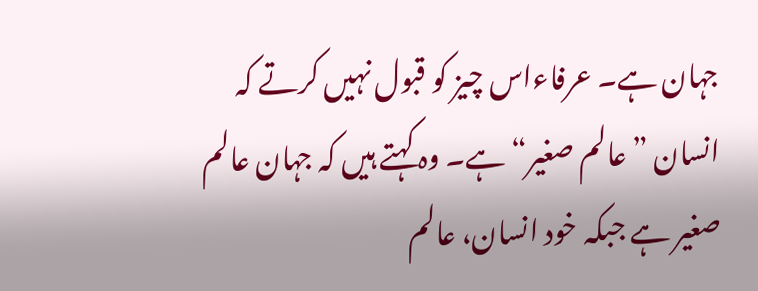جہان ہے۔ عرفاءاس چیز کو قبول نہیں کرتے کہ انسان ”عالم صغیر“ ہے۔ وہ کہتے ہیں کہ جہان عالم صغیر ہے جبکہ خود انسان، عالم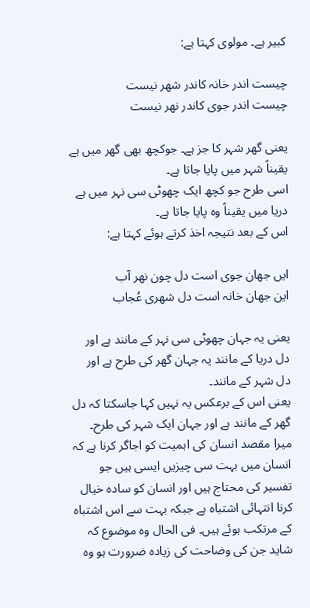کبیر ہے۔ مولوی کہتا ہے:

چیست اندر خانہ کاندر شھر نیست
چیست اندر جوی کاندر نھر نیست

یعنی گھر شہر کا جز ہے۔ جوکچھ بھی گھر میں ہے یقیناً شہر میں پایا جاتا ہے۔
اسی طرح جو کچھ ایک چھوٹی سی نہر میں ہے دریا میں یقیناً وہ پایا جاتا ہے۔
اس کے بعد نتیجہ اخذ کرتے ہوئے کہتا ہے:

ایں جھان جوی است دل چون نھر آب
این جھان خانہ است دل شھری عُجاب

یعنی یہ جہان چھوٹی سی نہر کے مانند ہے اور دل دریا کے مانند یہ جہان گھر کی طرح ہے اور دل شہر کے مانند۔
یعنی اس کے برعکس یہ نہیں کہا جاسکتا کہ دل گھر کے مانند ہے اور جہان ایک شہر کی طرح۔
میرا مقصد انسان کی اہمیت کو اجاگر کرنا ہے کہ انسان میں بہت سی چیزیں ایسی ہیں جو تفسیر کی محتاج ہیں اور انسان کو سادہ خیال کرنا انتہائی اشتباہ ہے جبکہ بہت سے اس اشتباہ کے مرتکب ہوئے ہیں۔ فی الحال وہ موضوع کہ شاید جن کی وضاحت کی زیادہ ضرورت ہو وہ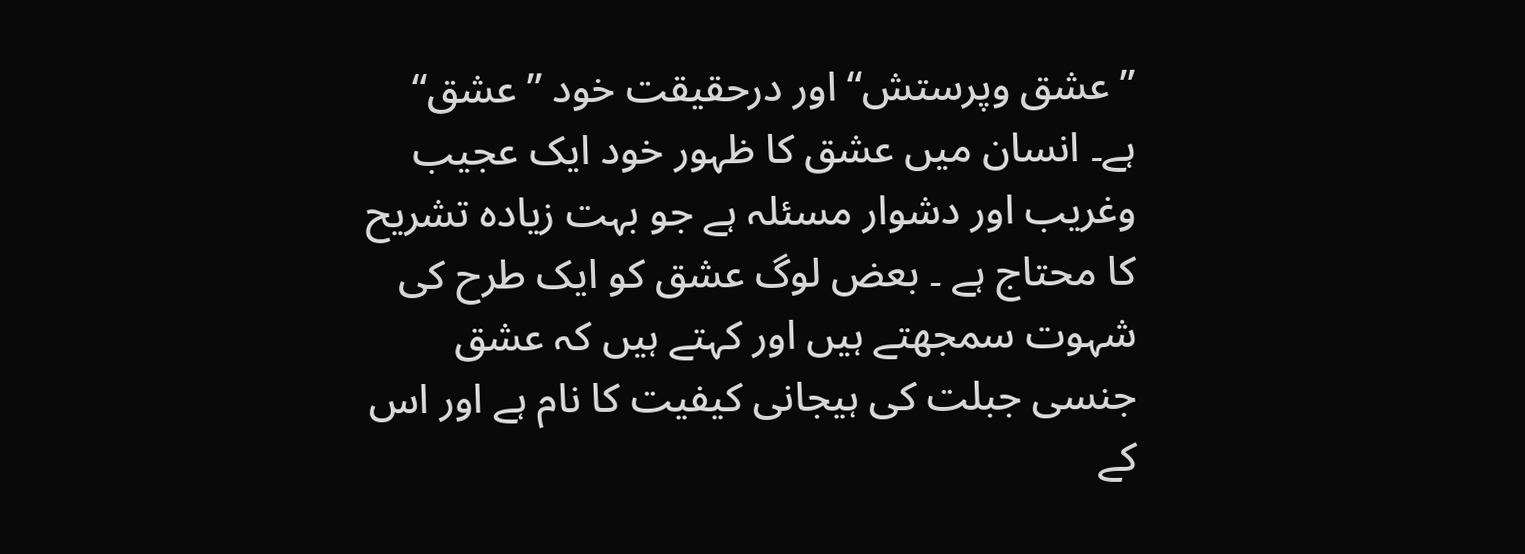”عشق وپرستش“ اور درحقیقت خود ”عشق“ ہے۔ انسان میں عشق کا ظہور خود ایک عجیب وغریب اور دشوار مسئلہ ہے جو بہت زیادہ تشریح کا محتاج ہے ۔ بعض لوگ عشق کو ایک طرح کی شہوت سمجھتے ہیں اور کہتے ہیں کہ عشق جنسی جبلت کی ہیجانی کیفیت کا نام ہے اور اس کے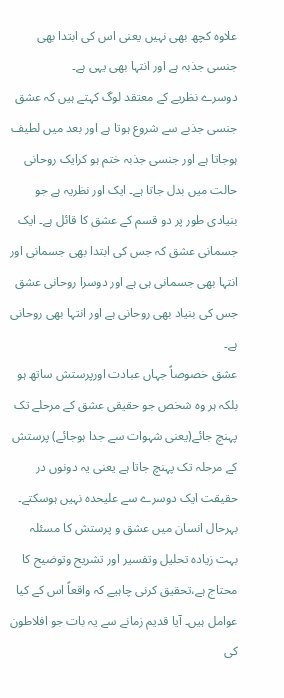علاوہ کچھ بھی نہیں یعنی اس کی ابتدا بھی جنسی جذبہ ہے اور انتہا بھی یہی ہے۔
دوسرے نظریے کے معتقد لوگ کہتے ہیں کہ عشق جنسی جذبے سے شروع ہوتا ہے اور بعد میں لطیف ہوجاتا ہے اور جنسی جذبہ ختم ہو کرایک روحانی حالت میں بدل جاتا ہے۔ ایک اور نظریہ ہے جو بنیادی طور پر دو قسم کے عشق کا قائل ہے۔ ایک جسمانی عشق کہ جس کی ابتدا بھی جسمانی اور انتہا بھی جسمانی ہی ہے اور دوسرا روحانی عشق جس کی بنیاد بھی روحانی ہے اور انتہا بھی روحانی ہے۔
عشق خصوصاً جہاں عبادت اورپرستش ساتھ ہو بلکہ ہر وہ شخص جو حقیقی عشق کے مرحلے تک پہنچ جائے(یعنی شہوات سے جدا ہوجائے) پرستش کے مرحلہ تک پہنچ جاتا ہے یعنی یہ دونوں در حقیقت ایک دوسرے سے علیحدہ نہیں ہوسکتے۔ بہرحال انسان میں عشق و پرستش کا مسئلہ بہت زیادہ تحلیل وتفسیر اور تشریح وتوضیح کا محتاج ہے،تحقیق کرنی چاہیے کہ واقعاً اس کے کیا عوامل ہیں۔ آیا قدیم زمانے سے یہ بات جو افلاطون کی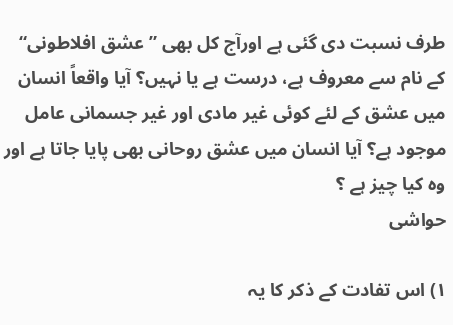طرف نسبت دی گئی ہے اورآج کل بھی ” عشق افلاطونی“ کے نام سے معروف ہے، درست ہے یا نہیں؟ آیا واقعاً انسان میں عشق کے لئے کوئی غیر مادی اور غیر جسمانی عامل موجود ہے؟ آیا انسان میں عشق روحانی بھی پایا جاتا ہے اور وہ کیا چیز ہے ؟
حواشی

۱) اس تفادت کے ذکر کا یہ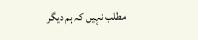مطلب نہیں کہ ہم دیگر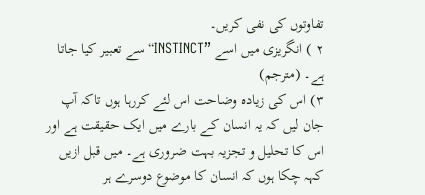تفاوتوں کی نفی کریں۔
۲ ) انگریزی میں اسے ”INSTINCT“سے تعبیر کیا جاتا ہے۔ (مترجم)
۳) اس کی زیادہ وضاحت اس لئے کررہا ہوں تاکہ آپ جان لیں کہ یہ انسان کے بارے میں ایک حقیقت ہے اور اس کا تحلیل و تجزیہ بہت ضروری ہے۔ میں قبل ازیں کہہ چکا ہوں کہ انسان کا موضوع دوسرے ہر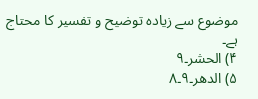موضوع سے زیادہ توضیح و تفسیر کا محتاج ہے۔
۴) الحشر۔۹
۵) الدھر۔۹۔۸